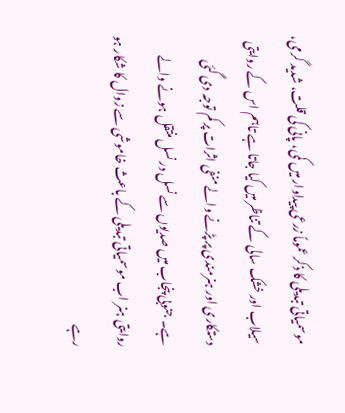موسمیاتی تبدیلی کا ذکر عموماً زرعی پیداوار میں کمی، پانی کی قلت، شدید گرمی، سیلاب اور خشک سالی کے تناظر میں کیا جاتا ہے تاہم اس کے روایتی دستکاری اور ہنرمندی پر پڑنے والے منفی اثرات پر کم توجہ دی گئی ہے۔ جنوبی پنجاب میں صدیوں سے نسل در نسل منتقل ہونے والے روایتی ہنر اب موسمیاتی تبدیلی کے باعث خاموشی سے زوال کا شکار ہو رہے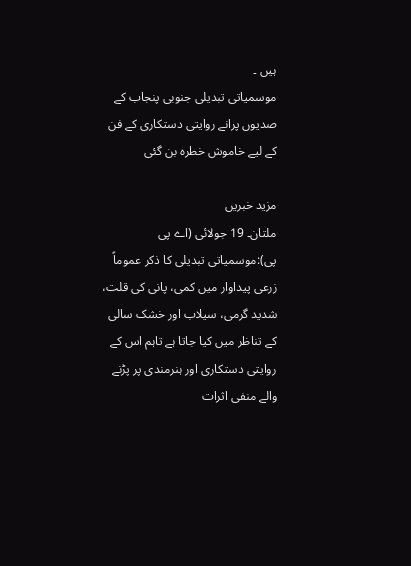ہیں ۔
موسمیاتی تبدیلی جنوبی پنجاب کے صدیوں پرانے روایتی دستکاری کے فن کے لیے خاموش خطرہ بن گئی

مزید خبریں
ملتان۔ 19 جولائی (اے پی پی):موسمیاتی تبدیلی کا ذکر عموماً زرعی پیداوار میں کمی، پانی کی قلت، شدید گرمی، سیلاب اور خشک سالی کے تناظر میں کیا جاتا ہے تاہم اس کے روایتی دستکاری اور ہنرمندی پر پڑنے والے منفی اثرات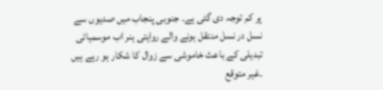پر کم توجہ دی گئی ہے۔ جنوبی پنجاب میں صدیوں سے نسل در نسل منتقل ہونے والے روایتی ہنر اب موسمیاتی تبدیلی کے باعث خاموشی سے زوال کا شکار ہو رہے ہیں ۔غیر متوقع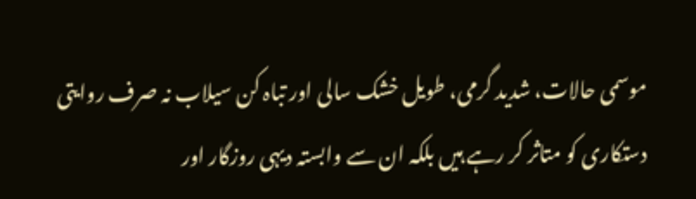موسمی حالات، شدید گرمی، طویل خشک سالی اور تباہ کن سیلاب نہ صرف روایتی دستکاری کو متاثر کر رہے ہیں بلکہ ان سے وابستہ دیہی روزگار اور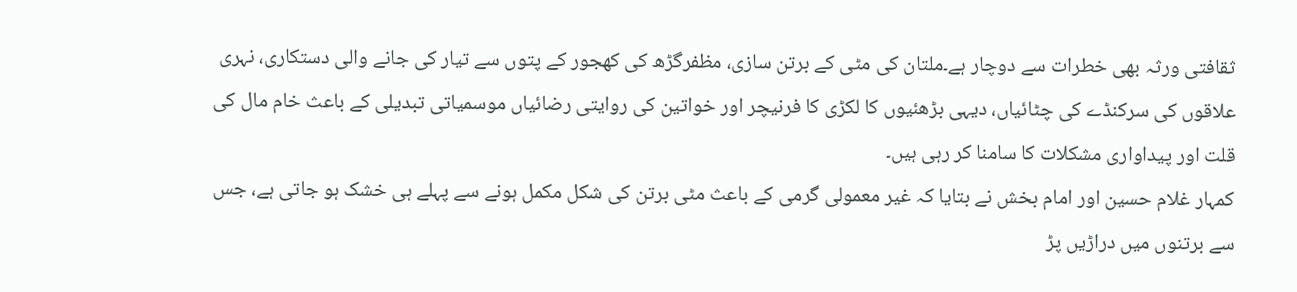ثقافتی ورثہ بھی خطرات سے دوچار ہے۔ملتان کی مٹی کے برتن سازی، مظفرگڑھ کی کھجور کے پتوں سے تیار کی جانے والی دستکاری، نہری علاقوں کی سرکنڈے کی چٹائیاں، دیہی بڑھئیوں کا لکڑی کا فرنیچر اور خواتین کی روایتی رضائیاں موسمیاتی تبدیلی کے باعث خام مال کی قلت اور پیداواری مشکلات کا سامنا کر رہی ہیں۔
کمہار غلام حسین اور امام بخش نے بتایا کہ غیر معمولی گرمی کے باعث مٹی برتن کی شکل مکمل ہونے سے پہلے ہی خشک ہو جاتی ہے، جس سے برتنوں میں دراڑیں پڑ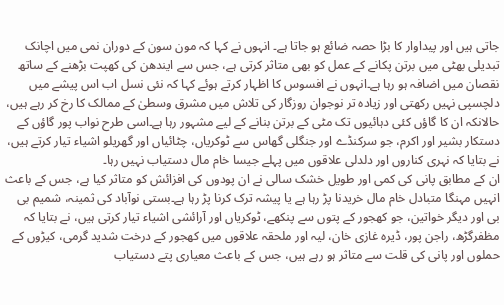جاتی ہیں اور پیداوار کا بڑا حصہ ضائع ہو جاتا ہے۔ انہوں نے کہا کہ مون سون کے دوران نمی میں اچانک تبدیلی بھٹی میں برتن پکانے کے عمل کو بھی متاثر کرتی ہے، جس سے ایندھن کی کھپت بڑھنے کے ساتھ نقصان میں اضافہ ہو رہا ہے۔انہوں نے افسوس کا اظہار کرتے ہوئے کہا کہ نئی نسل اب اس پیشے میں دلچسپی نہیں رکھتی اور زیادہ تر نوجوان روزگار کی تلاش میں مشرق وسطیٰ کے ممالک کا رخ کر رہے ہیں، حالانکہ ان کا گاؤں کئی دہائیوں تک مٹی کے برتن بنانے کے لیے مشہور رہا ہے۔اسی طرح نواب پور گاؤں کے دستکار بشیر اور اکرم، جو سرکنڈے اور جنگلی گھاس سے ٹوکریاں، چٹائیاں اور گھریلو اشیاء تیار کرتے ہیں، نے بتایا کہ نہری کناروں اور دلدلی علاقوں میں پہلے جیسا خام مال دستیاب نہیں رہا۔
ان کے مطابق پانی کی کمی اور طویل خشک سالی نے ان پودوں کی افزائش کو متاثر کیا ہے، جس کے باعث انہیں مہنگا متبادل خام مال خریدنا پڑ رہا ہے یا پیشہ ترک کرنا پڑ رہا ہے۔بستی نوآباد کی ثمینہ، شمیم بی بی اور دیگر خواتین، جو کھجور کے پتوں سے پنکھے، ٹوکریاں اور آرائشی اشیاء تیار کرتی ہیں، نے بتایا کہ مظفرگڑھ، راجن پور، ڈیرہ غازی خان، لیہ اور ملحقہ علاقوں میں کھجور کے درخت شدید گرمی، کیڑوں کے حملوں اور پانی کی قلت سے متاثر ہو رہے ہیں، جس کے باعث معیاری پتے دستیاب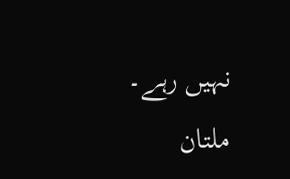نہیں رہے۔ ملتان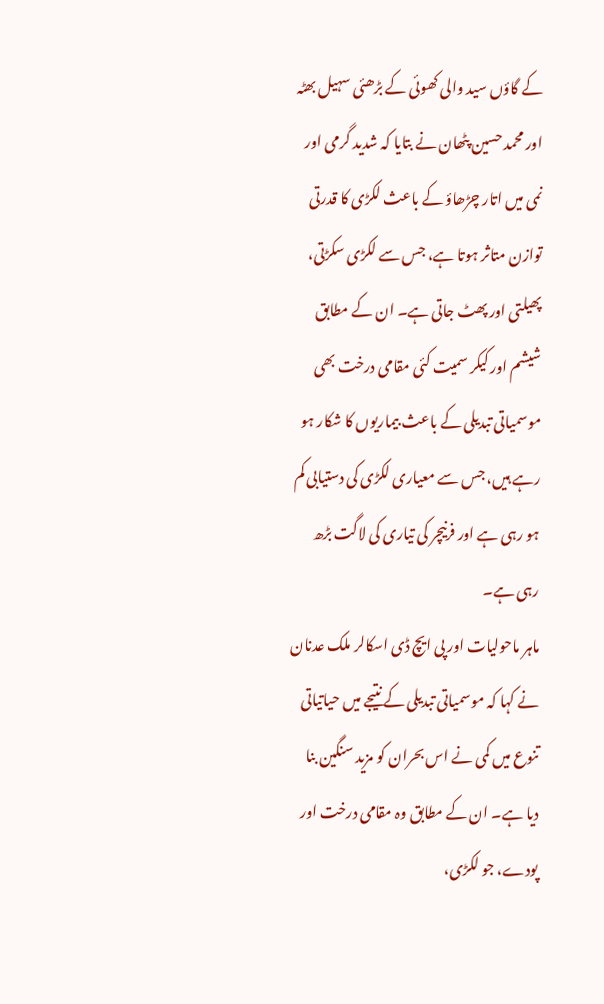کے گاؤں سید والی کھوئی کے بڑھئی سہیل بھٹہ اور محمد حسین پٹھان نے بتایا کہ شدید گرمی اور نمی میں اتار چڑھاؤ کے باعث لکڑی کا قدرتی توازن متاثر ہوتا ہے، جس سے لکڑی سکڑتی، پھیلتی اور پھٹ جاتی ہے۔ ان کے مطابق شیشم اور کیکر سمیت کئی مقامی درخت بھی موسمیاتی تبدیلی کے باعث بیماریوں کا شکار ہو رہے ہیں، جس سے معیاری لکڑی کی دستیابی کم ہو رہی ہے اور فرنیچر کی تیاری کی لاگت بڑھ رہی ہے۔
ماہر ماحولیات اور پی ایچ ڈی اسکالر ملک عدنان نے کہا کہ موسمیاتی تبدیلی کے نتیجے میں حیاتیاتی تنوع میں کمی نے اس بحران کو مزید سنگین بنا دیا ہے۔ ان کے مطابق وہ مقامی درخت اور پودے، جو لکڑی،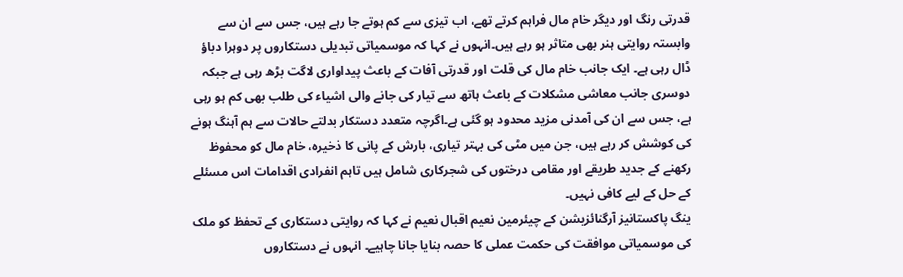قدرتی رنگ اور دیگر خام مال فراہم کرتے تھے، اب تیزی سے کم ہوتے جا رہے ہیں، جس سے ان سے وابستہ روایتی ہنر بھی متاثر ہو رہے ہیں۔انہوں نے کہا کہ موسمیاتی تبدیلی دستکاروں پر دوہرا دباؤ ڈال رہی ہے۔ ایک جانب خام مال کی قلت اور قدرتی آفات کے باعث پیداواری لاگت بڑھ رہی ہے جبکہ دوسری جانب معاشی مشکلات کے باعث ہاتھ سے تیار کی جانے والی اشیاء کی طلب بھی کم ہو رہی ہے، جس سے ان کی آمدنی مزید محدود ہو گئی ہے۔اگرچہ متعدد دستکار بدلتے حالات سے ہم آہنگ ہونے کی کوشش کر رہے ہیں، جن میں مٹی کی بہتر تیاری، بارش کے پانی کا ذخیرہ، خام مال کو محفوظ رکھنے کے جدید طریقے اور مقامی درختوں کی شجرکاری شامل ہیں تاہم انفرادی اقدامات اس مسئلے کے حل کے لیے کافی نہیں۔
ینگ پاکستانیز آرگنائزیشن کے چیئرمین نعیم اقبال نعیم نے کہا کہ روایتی دستکاری کے تحفظ کو ملک کی موسمیاتی موافقت کی حکمت عملی کا حصہ بنایا جانا چاہیے۔ انہوں نے دستکاروں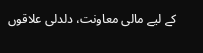کے لیے مالی معاونت، دلدلی علاقوں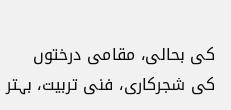کی بحالی، مقامی درختوں کی شجرکاری، فنی تربیت، بہتر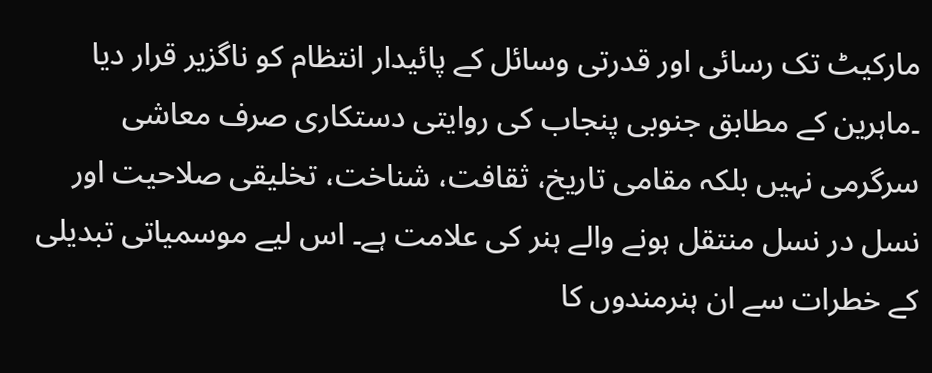مارکیٹ تک رسائی اور قدرتی وسائل کے پائیدار انتظام کو ناگزیر قرار دیا ۔ماہرین کے مطابق جنوبی پنجاب کی روایتی دستکاری صرف معاشی سرگرمی نہیں بلکہ مقامی تاریخ، ثقافت، شناخت، تخلیقی صلاحیت اور نسل در نسل منتقل ہونے والے ہنر کی علامت ہے۔ اس لیے موسمیاتی تبدیلی کے خطرات سے ان ہنرمندوں کا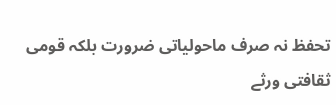تحفظ نہ صرف ماحولیاتی ضرورت بلکہ قومی ثقافتی ورثے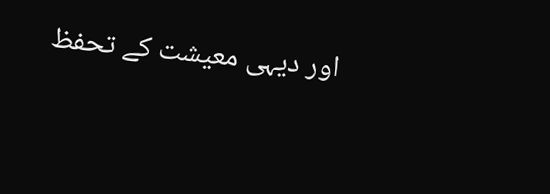اور دیہی معیشت کے تحفظ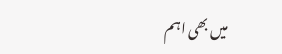میں بھی اہم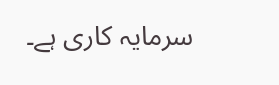سرمایہ کاری ہے۔